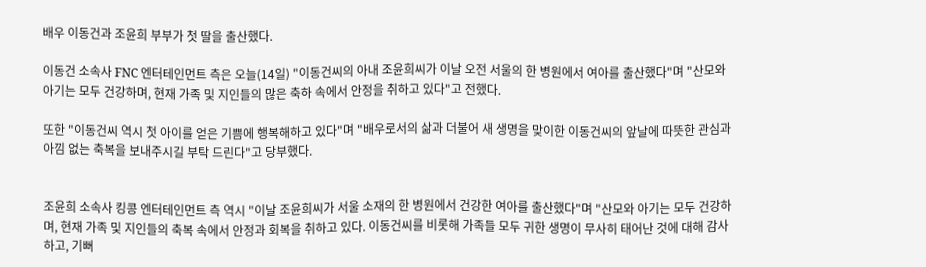배우 이동건과 조윤희 부부가 첫 딸을 출산했다.

이동건 소속사 FNC 엔터테인먼트 측은 오늘(14일) "이동건씨의 아내 조윤희씨가 이날 오전 서울의 한 병원에서 여아를 출산했다"며 "산모와 아기는 모두 건강하며, 현재 가족 및 지인들의 많은 축하 속에서 안정을 취하고 있다"고 전했다.

또한 "이동건씨 역시 첫 아이를 얻은 기쁨에 행복해하고 있다"며 "배우로서의 삶과 더불어 새 생명을 맞이한 이동건씨의 앞날에 따뜻한 관심과 아낌 없는 축복을 보내주시길 부탁 드린다"고 당부했다.


조윤희 소속사 킹콩 엔터테인먼트 측 역시 "이날 조윤희씨가 서울 소재의 한 병원에서 건강한 여아를 출산했다"며 "산모와 아기는 모두 건강하며, 현재 가족 및 지인들의 축복 속에서 안정과 회복을 취하고 있다. 이동건씨를 비롯해 가족들 모두 귀한 생명이 무사히 태어난 것에 대해 감사하고, 기뻐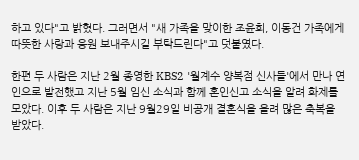하고 있다"고 밝혔다. 그러면서 "새 가족을 맞이한 조윤희, 이동건 가족에게 따뜻한 사랑과 응원 보내주시길 부탁드린다"고 덧붙였다.

한편 두 사람은 지난 2월 종영한 KBS2 '월계수 양복점 신사들'에서 만나 연인으로 발전했고 지난 5월 임신 소식과 함께 혼인신고 소식을 알려 화제를 모았다. 이후 두 사람은 지난 9월29일 비공개 결혼식을 올려 많은 축복을 받았다.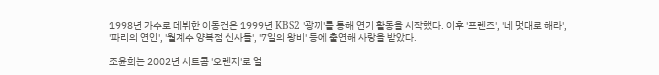1998년 가수로 데뷔한 이동건은 1999년 KBS2 '광끼'를 통해 연기 활동을 시작했다. 이후 '프렌즈', '네 멋대로 해라', '파리의 연인', '월계수 양복점 신사들', '7일의 왕비' 등에 출연해 사랑을 받았다.

조윤희는 2002년 시트콤 '오렌지'로 얼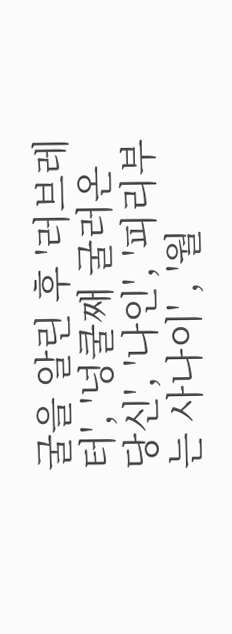굴을 알린 후 '러브레터', '넝쿨째 굴러온 당신', '나인', '피리부는 사나이' , '월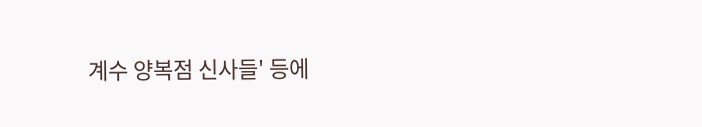계수 양복점 신사들' 등에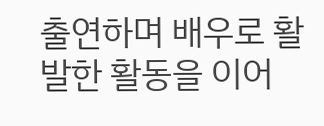출연하며 배우로 활발한 활동을 이어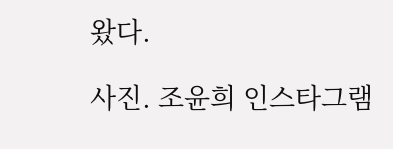왔다.

사진. 조윤희 인스타그램